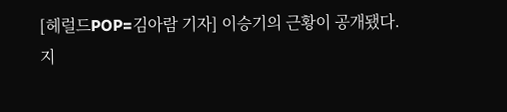[헤럴드POP=김아람 기자] 이승기의 근황이 공개됐다.
지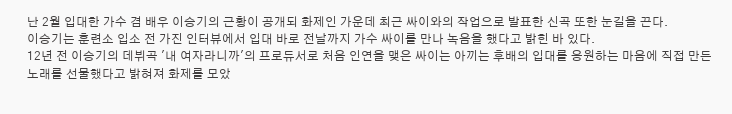난 2월 입대한 가수 겸 배우 이승기의 근황이 공개되 화제인 가운데 최근 싸이와의 작업으로 발표한 신곡 또한 눈길을 끈다.
이승기는 훈련소 입소 전 가진 인터뷰에서 입대 바로 전날까지 가수 싸이를 만나 녹음을 했다고 밝힌 바 있다.
12년 전 이승기의 데뷔곡 '내 여자라니까'의 프로듀서로 처음 인연을 맺은 싸이는 아끼는 후배의 입대를 응원하는 마음에 직접 만든 노래를 선물했다고 밝혀져 화제를 모았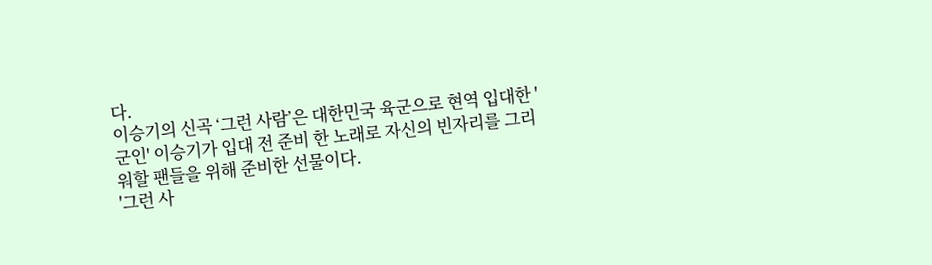다.
이승기의 신곡 ‘그런 사람’은 대한민국 육군으로 현역 입대한 '군인' 이승기가 입대 전 준비 한 노래로 자신의 빈자리를 그리워할 팬들을 위해 준비한 선물이다.
'그런 사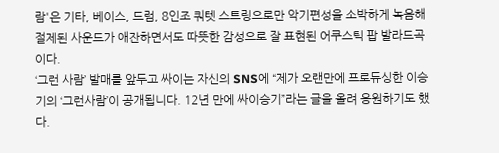람'은 기타, 베이스, 드럼, 8인조 쿼텟 스트링으로만 악기편성을 소박하게 녹음해 절제된 사운드가 애잔하면서도 따뜻한 감성으로 잘 표현된 어쿠스틱 팝 발라드곡이다.
‘그런 사람’ 발매를 앞두고 싸이는 자신의 SNS에 “제가 오랜만에 프로듀싱한 이승기의 ‘그런사람’이 공개됩니다. 12년 만에 싸이승기”라는 글을 올려 응원하기도 했다.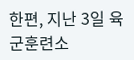한편, 지난 3일 육군훈련소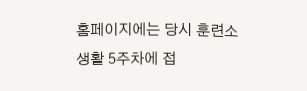홈페이지에는 당시 훈련소 생활 5주차에 접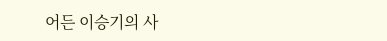어든 이승기의 사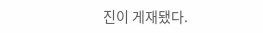진이 게재됐다.